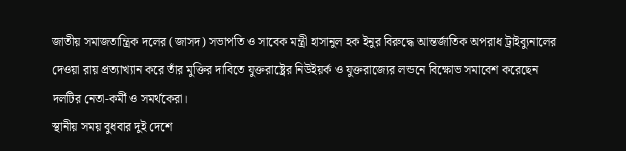জাতীয় সমাজতান্ত্রিক দলের (জাসদ) সভাপতি ও সাবেক মন্ত্রী হাসানুল হক ইনুর বিরুদ্ধে আন্তর্জাতিক অপরাধ ট্রাইব্যুনালের দেওয়া রায় প্রত্যাখ্যান করে তাঁর মুক্তির দাবিতে যুক্তরাষ্ট্রের নিউইয়র্ক ও যুক্তরাজ্যের লন্ডনে বিক্ষোভ সমাবেশ করেছেন দলটির নেতা-কর্মী ও সমর্থকেরা।
স্থানীয় সময় বুধবার দুই দেশে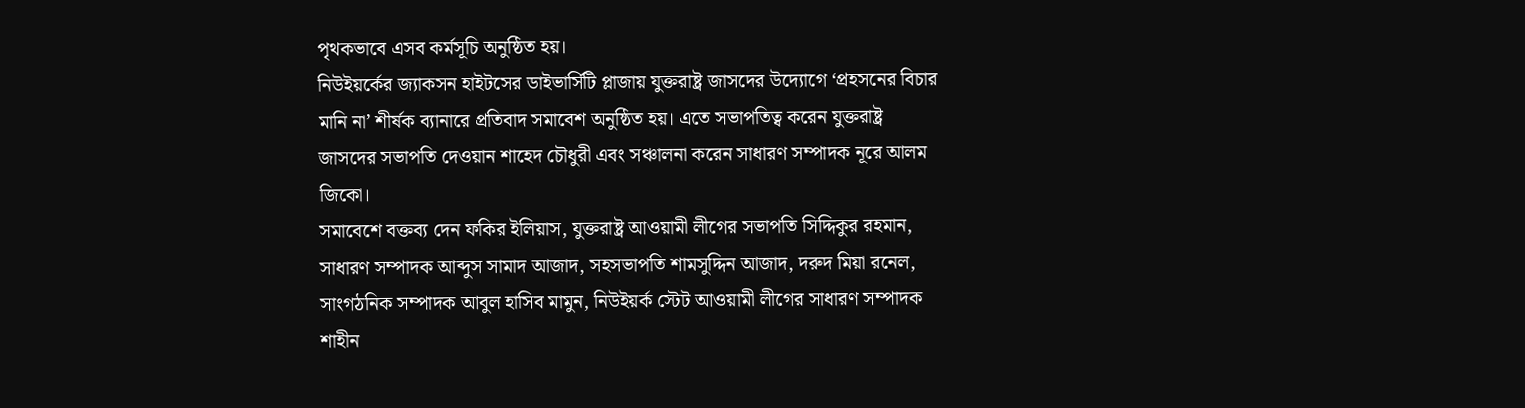পৃথকভাবে এসব কর্মসূচি অনুষ্ঠিত হয়।
নিউইয়র্কের জ্যাকসন হাইটসের ডাইভার্সিটি প্লাজায় যুক্তরাষ্ট্র জাসদের উদ্যোগে ‘প্রহসনের বিচার মানি না’ শীর্ষক ব্যানারে প্রতিবাদ সমাবেশ অনুষ্ঠিত হয়। এতে সভাপতিত্ব করেন যুক্তরাষ্ট্র জাসদের সভাপতি দেওয়ান শাহেদ চৌধুরী এবং সঞ্চালনা করেন সাধারণ সম্পাদক নূরে আলম জিকো।
সমাবেশে বক্তব্য দেন ফকির ইলিয়াস, যুক্তরাষ্ট্র আওয়ামী লীগের সভাপতি সিদ্দিকুর রহমান, সাধারণ সম্পাদক আব্দুস সামাদ আজাদ, সহসভাপতি শামসুদ্দিন আজাদ, দরুদ মিয়া রনেল, সাংগঠনিক সম্পাদক আবুল হাসিব মামুন, নিউইয়র্ক স্টেট আওয়ামী লীগের সাধারণ সম্পাদক শাহীন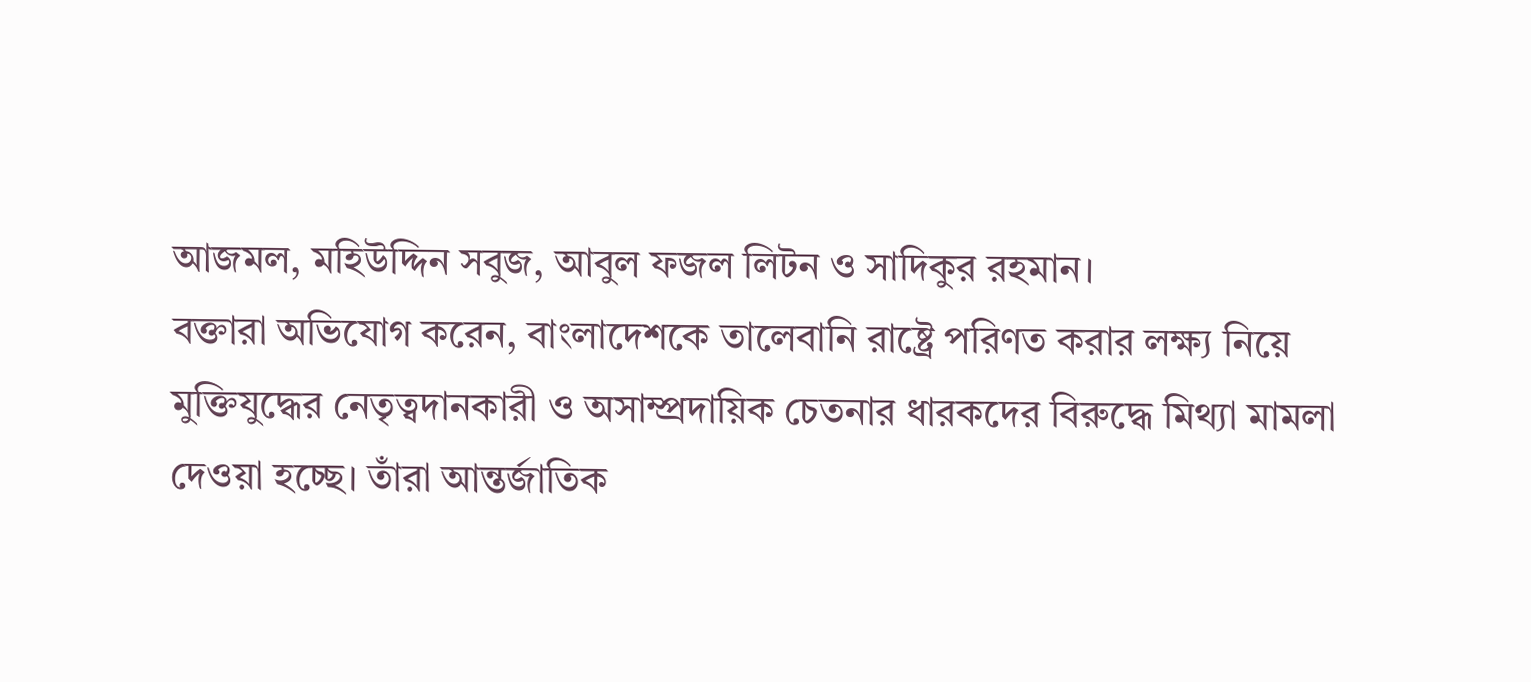আজমল, মহিউদ্দিন সবুজ, আবুল ফজল লিটন ও সাদিকুর রহমান।
বক্তারা অভিযোগ করেন, বাংলাদেশকে তালেবানি রাষ্ট্রে পরিণত করার লক্ষ্য নিয়ে মুক্তিযুদ্ধের নেতৃত্বদানকারী ও অসাম্প্রদায়িক চেতনার ধারকদের বিরুদ্ধে মিথ্যা মামলা দেওয়া হচ্ছে। তাঁরা আন্তর্জাতিক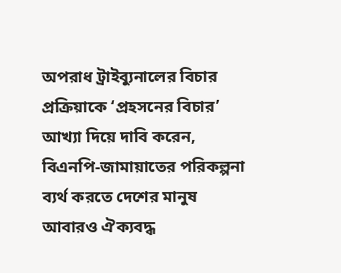অপরাধ ট্রাইব্যুনালের বিচার প্রক্রিয়াকে ‘প্রহসনের বিচার’ আখ্যা দিয়ে দাবি করেন, বিএনপি-জামায়াতের পরিকল্পনা ব্যর্থ করতে দেশের মানুষ আবারও ঐক্যবদ্ধ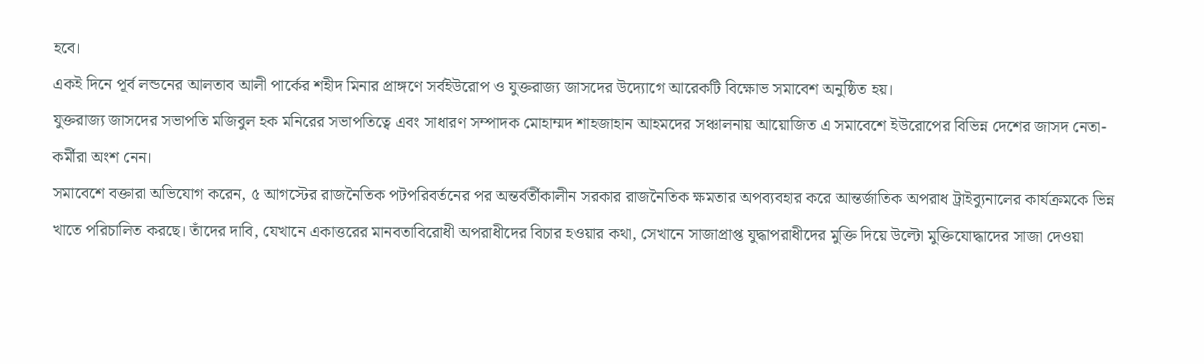হবে।
একই দিনে পূর্ব লন্ডনের আলতাব আলী পার্কের শহীদ মিনার প্রাঙ্গণে সর্বইউরোপ ও যুক্তরাজ্য জাসদের উদ্যোগে আরেকটি বিক্ষোভ সমাবেশ অনুষ্ঠিত হয়।
যুক্তরাজ্য জাসদের সভাপতি মজিবুল হক মনিরের সভাপতিত্বে এবং সাধারণ সম্পাদক মোহাম্মদ শাহজাহান আহমদের সঞ্চালনায় আয়োজিত এ সমাবেশে ইউরোপের বিভিন্ন দেশের জাসদ নেতা-কর্মীরা অংশ নেন।
সমাবেশে বক্তারা অভিযোগ করেন, ৫ আগস্টের রাজনৈতিক পটপরিবর্তনের পর অন্তর্বর্তীকালীন সরকার রাজনৈতিক ক্ষমতার অপব্যবহার করে আন্তর্জাতিক অপরাধ ট্রাইব্যুনালের কার্যক্রমকে ভিন্ন খাতে পরিচালিত করছে। তাঁদের দাবি, যেখানে একাত্তরের মানবতাবিরোধী অপরাধীদের বিচার হওয়ার কথা, সেখানে সাজাপ্রাপ্ত যুদ্ধাপরাধীদের মুক্তি দিয়ে উল্টো মুক্তিযোদ্ধাদের সাজা দেওয়া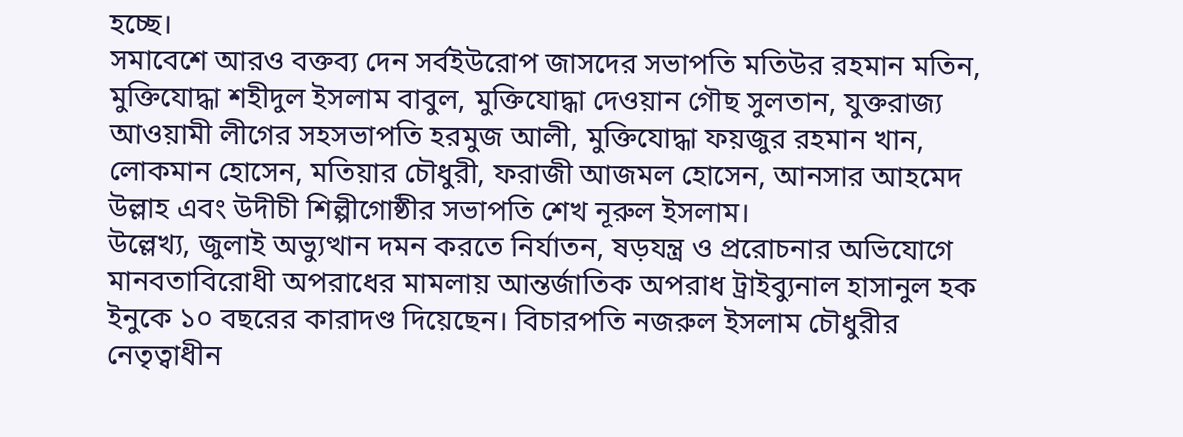হচ্ছে।
সমাবেশে আরও বক্তব্য দেন সর্বইউরোপ জাসদের সভাপতি মতিউর রহমান মতিন, মুক্তিযোদ্ধা শহীদুল ইসলাম বাবুল, মুক্তিযোদ্ধা দেওয়ান গৌছ সুলতান, যুক্তরাজ্য আওয়ামী লীগের সহসভাপতি হরমুজ আলী, মুক্তিযোদ্ধা ফয়জুর রহমান খান, লোকমান হোসেন, মতিয়ার চৌধুরী, ফরাজী আজমল হোসেন, আনসার আহমেদ উল্লাহ এবং উদীচী শিল্পীগোষ্ঠীর সভাপতি শেখ নূরুল ইসলাম।
উল্লেখ্য, জুলাই অভ্যুত্থান দমন করতে নির্যাতন, ষড়যন্ত্র ও প্ররোচনার অভিযোগে মানবতাবিরোধী অপরাধের মামলায় আন্তর্জাতিক অপরাধ ট্রাইব্যুনাল হাসানুল হক ইনুকে ১০ বছরের কারাদণ্ড দিয়েছেন। বিচারপতি নজরুল ইসলাম চৌধুরীর নেতৃত্বাধীন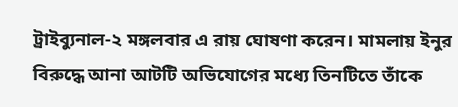ট্রাইব্যুনাল-২ মঙ্গলবার এ রায় ঘোষণা করেন। মামলায় ইনুর বিরুদ্ধে আনা আটটি অভিযোগের মধ্যে তিনটিতে তাঁকে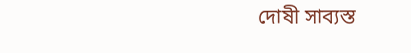দোষী সাব্যস্ত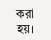করা হয়।